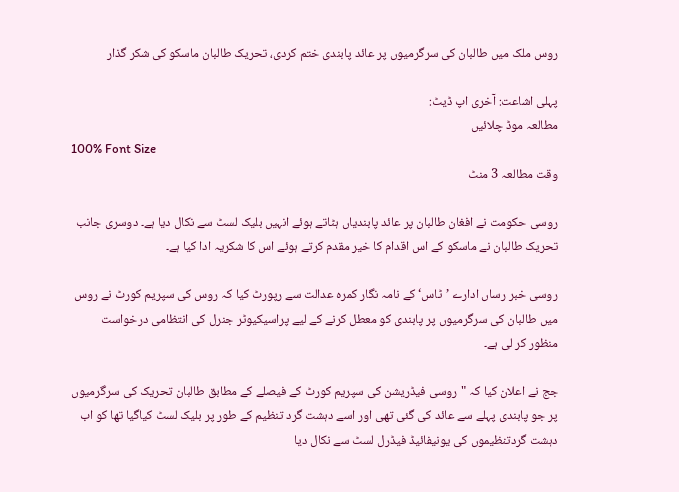روس ملک میں طالبان کی سرگرمیوں پر عائد پابندی ختم کردی، تحریک طالبان ماسکو کی شکر گذار

پہلی اشاعت: آخری اپ ڈیٹ:
مطالعہ موڈ چلائیں
100% Font Size
وقت مطالعہ 3 منٹ

روسی حکومت نے افغان طالبان پر عائد پابندیاں ہٹاتے ہوئے انہیں بلیک لسٹ سے نکال دیا ہے۔ دوسری جانب تحریک طالبان نے ماسکو کے اس اقدام کا خیر مقدم کرتے ہوئے اس کا شکریہ ادا کیا ہے۔

روسی خبر رساں ادارے ’ٹاس‘ کے نامہ نگار کمرہ عدالت سے رپورٹ کیا کہ روس کی سپریم کورٹ نے روس میں طالبان کی سرگرمیوں پر پابندی کو معطل کرنے کے لیے پراسیکیوٹر جنرل کی انتظامی درخواست منظور کر لی ہے۔

جج نے اعلان کیا کہ "روسی فیڈریشن کی سپریم کورٹ کے فیصلے کے مطابق طالبان تحریک کی سرگرمیوں پر جو پابندی پہلے سے عائد کی گئی تھی اور اسے دہشت گرد تنظیم کے طور پر بلیک لسٹ کیاگیا تھا کو اب دہشت گردتنظیموں کی یونیفائیڈ فیڈرل لسٹ سے نکال دیا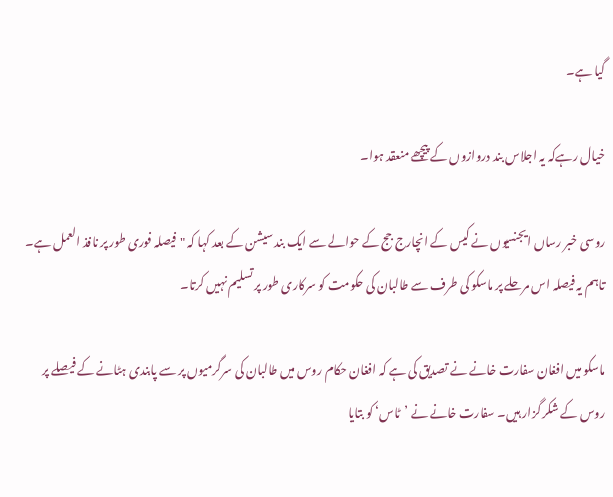گیا ہے۔

خیال رہےکہ یہ اجلاس بند دروازوں کے پیچھے منعقد ہوا۔

روسی خبر رساں ایجنسیوں نے کیس کے انچارج جج کے حوالے سے ایک بند سیشن کے بعد کہا کہ "فیصلہ فوری طور پر نافذ العمل ہے۔ تاہم یہ فیصلہ اس مرحلے پر ماسکو کی طرف سے طالبان کی حکومت کو سرکاری طور پر تسلیم نہیں کرتا۔

ماسکو میں افغان سفارت خانے نے تصدیق کی ہے کہ افغان حکام روس میں طالبان کی سرگرمیوں پر سے پابندی ہٹانے کے فیصلے پر روس کے شکر گزار ہیں۔ سفارت خانے نے ’ٹاس‘ کو بتایا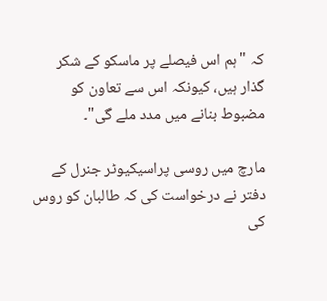کہ "ہم اس فیصلے پر ماسکو کے شکر گذار ہیں، کیونکہ اس سے تعاون کو مضبوط بنانے میں مدد ملے گی"۔

مارچ میں روسی پراسیکیوٹر جنرل کے دفتر نے درخواست کی کہ طالبان کو روس کی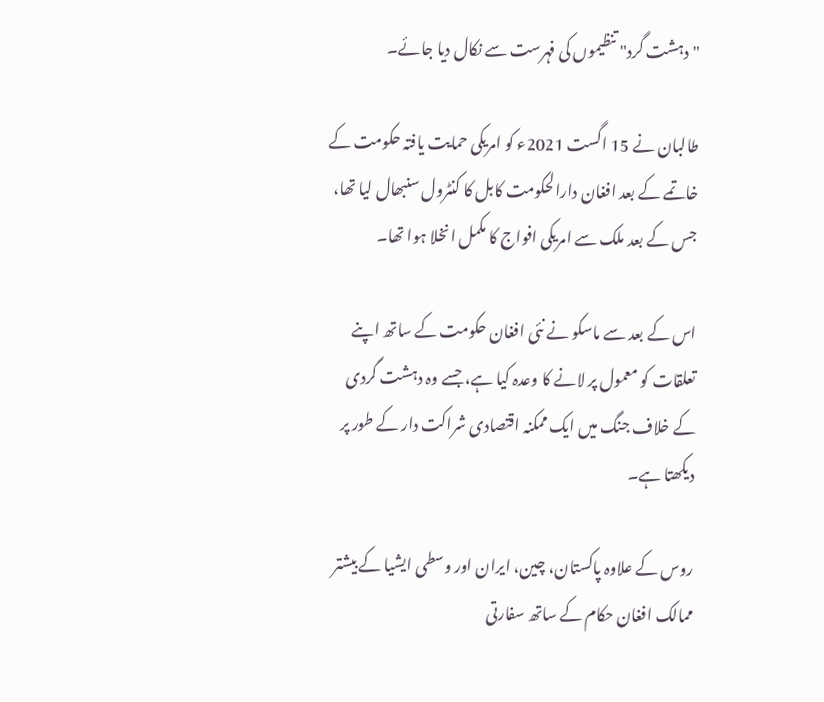"دہشت گرد" تنظیموں کی فہرست سے نکال دیا جائے۔

طالبان نے 15 اگست 2021ء کو امریکی حمایت یافتہ حکومت کے خاتمے کے بعد افغان دارالحکومت کابل کا کنٹرول سنبھال لیا تھا، جس کے بعد ملک سے امریکی افواج کا مکمل انخلا ہوا تھا۔

اس کے بعد سے ماسکو نے نئی افغان حکومت کے ساتھ اپنے تعلقات کو معمول پر لانے کا وعدہ کیا ہے، جسے وہ دہشت گردی کے خلاف جنگ میں ایک ممکنہ اقتصادی شراکت دار کے طور پر دیکھتا ہے۔

روس کے علاوہ پاکستان، چین، ایران اور وسطی ایشیا کے بیشتر ممالک افغان حکام کے ساتھ سفارتی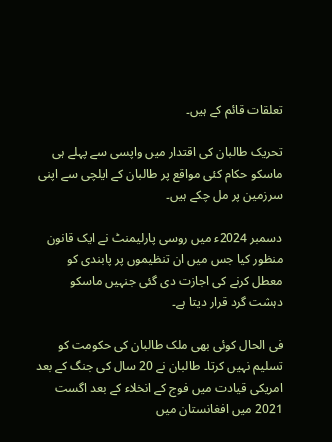تعلقات قائم کے ہیں۔

تحریک طالبان کی اقتدار میں واپسی سے پہلے ہی ماسکو حکام کئی مواقع پر طالبان کے ایلچی سے اپنی سرزمین پر مل چکے ہیں۔

دسمبر 2024ء میں روسی پارلیمنٹ نے ایک قانون منظور کیا جس میں ان تنظیموں پر پابندی کو معطل کرنے کی اجازت دی گئی جنہیں ماسکو دہشت گرد قرار دیتا ہے۔

فی الحال کوئی بھی ملک طالبان کی حکومت کو تسلیم نہیں کرتا۔ طالبان نے 20 سال کی جنگ کے بعد امریکی قیادت میں فوج کے انخلاء کے بعد اگست 2021 میں افغانستان میں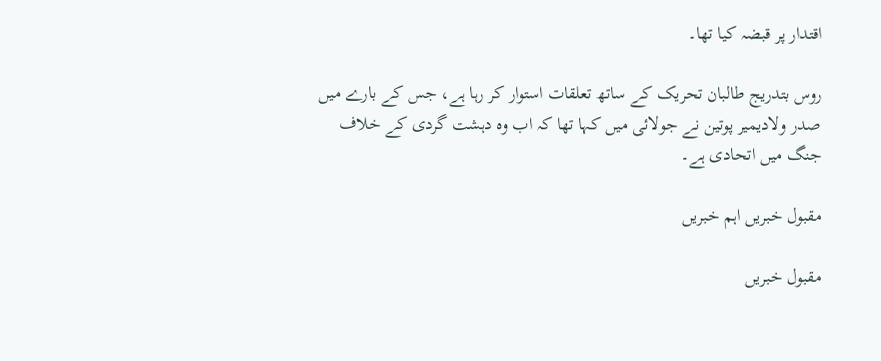اقتدار پر قبضہ کیا تھا۔

روس بتدریج طالبان تحریک کے ساتھ تعلقات استوار کر رہا ہے، جس کے بارے میں صدر ولادیمیر پوتین نے جولائی میں کہا تھا کہ اب وہ دہشت گردی کے خلاف جنگ میں اتحادی ہے۔

مقبول خبریں اہم خبریں

مقبول خبریں